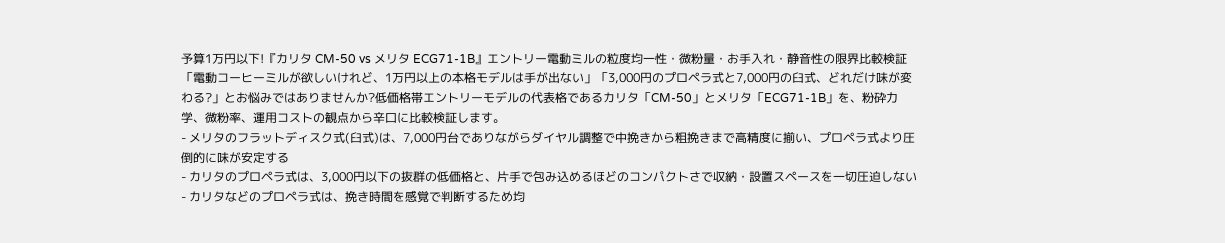予算1万円以下!『カリタ CM-50 vs メリタ ECG71-1B』エントリー電動ミルの粒度均一性・微粉量・お手入れ・静音性の限界比較検証
「電動コーヒーミルが欲しいけれど、1万円以上の本格モデルは手が出ない」「3,000円のプロペラ式と7,000円の臼式、どれだけ味が変わる?」とお悩みではありませんか?低価格帯エントリーモデルの代表格であるカリタ「CM-50」とメリタ「ECG71-1B」を、粉砕力学、微粉率、運用コストの観点から辛口に比較検証します。
- メリタのフラットディスク式(臼式)は、7,000円台でありながらダイヤル調整で中挽きから粗挽きまで高精度に揃い、プロペラ式より圧倒的に味が安定する
- カリタのプロペラ式は、3,000円以下の抜群の低価格と、片手で包み込めるほどのコンパクトさで収納・設置スペースを一切圧迫しない
- カリタなどのプロペラ式は、挽き時間を感覚で判断するため均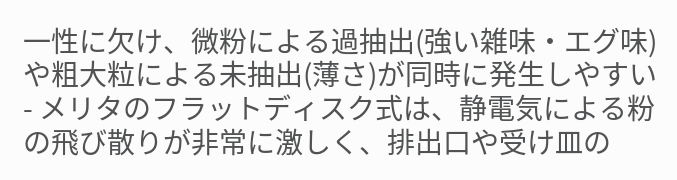一性に欠け、微粉による過抽出(強い雑味・エグ味)や粗大粒による未抽出(薄さ)が同時に発生しやすい
- メリタのフラットディスク式は、静電気による粉の飛び散りが非常に激しく、排出口や受け皿の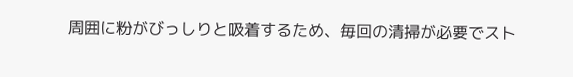周囲に粉がびっしりと吸着するため、毎回の清掃が必要でスト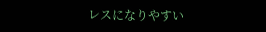レスになりやすい